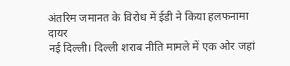अंतरिम जमानत के विरोध में ईडी ने किया हलफनामा दायर
नई दिल्ली। दिल्ली शराब नीति मामले में एक ओर जहां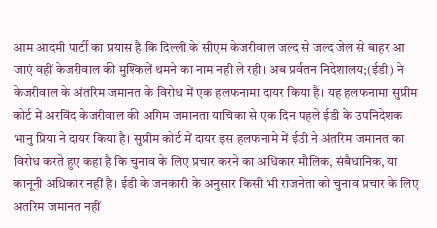आम आदमी पार्टी का प्रयास है कि दिल्ली के सीएम केजरीवाल जल्द से जल्द जेल से बाहर आ जाएं वहीं केजरीवाल की मुश्किलें थमने का नाम नही ले रही। अब प्रर्वतन निदेशालय;(ईडी) ने केजरीवाल के अंतरिम जमानत के विरोध में एक हलफनामा दायर किया है। यह हलफनामा सुप्रीम कोर्ट में अरविंद केजरीवाल की अगिम जमानता याचिका से एक दिन पहले ईडी के उपनिदेशक भानु प्रिया ने दायर किया है। सुप्रीम कोर्ट में दायर इस हलफनामे में ईउी ने अंतरिम जमानत का विरोध करते हुए कहा है कि चुनाव के लिए प्रचार करने का अधिकार मौलिक, संबैधानिक, या कानूनी अधिकार नहीं है। ईडी के जनकारी के अनुसार किसी भी राजनेता को चुनाव प्रचार के लिए अतरिम जमानत नहीं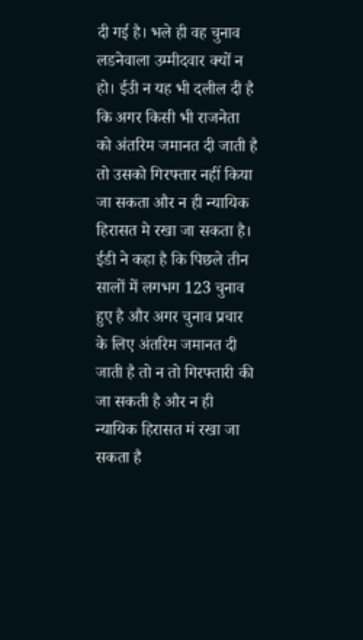दी गई है। भले ही वह चुनाव लडनेवाला उम्मीदवार क्यों न हो। ईउी न यह भी दलील दी है कि अगर किसी भी राजनेता को अंतरिम जमानत दी जाती है तो उसको गिरफ्तार नहीं किया जा सकता और न ही न्यायिक हिरासत मे रखा जा सकता है। ईडी ने कहा है कि पिछले तीन सालों में लगभग 123 चुनाव हुए है और अगर चुनाव प्रचार के लिए अंतरिम जमानत दी जाती है तो न तो गिरफ्तारी की जा सकती है और न ही न्यायिक हिरासत मं रखा जा सकता है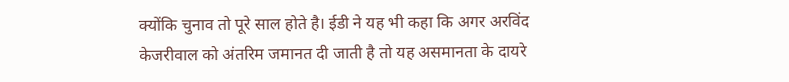क्योंकि चुनाव तो पूरे साल होते है। ईडी ने यह भी कहा कि अगर अरविंद केजरीवाल को अंतरिम जमानत दी जाती है तो यह असमानता के दायरे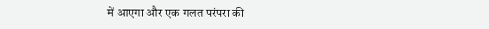में आएगा और एक गलत परंपरा की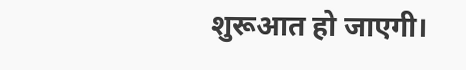शुरूआत हो जाएगी।